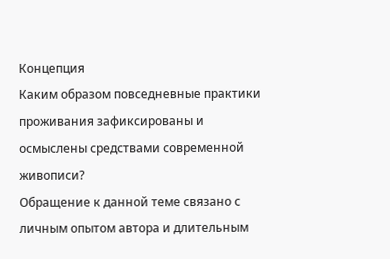Концепция
Каким образом повседневные практики проживания зафиксированы и осмыслены средствами современной живописи?
Обращение к данной теме связано с личным опытом автора и длительным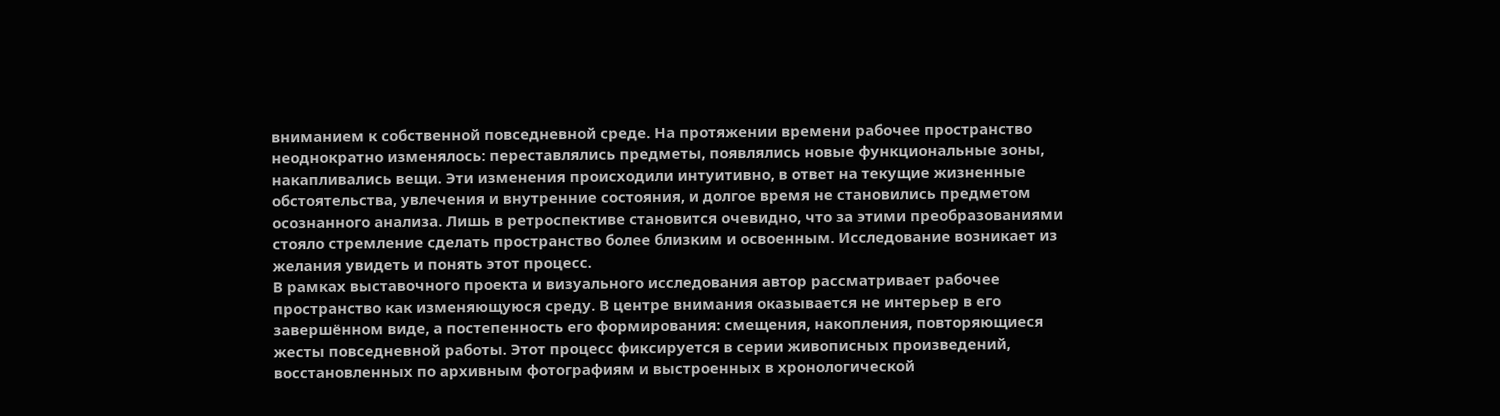вниманием к собственной повседневной среде. На протяжении времени рабочее пространство неоднократно изменялось: переставлялись предметы, появлялись новые функциональные зоны, накапливались вещи. Эти изменения происходили интуитивно, в ответ на текущие жизненные обстоятельства, увлечения и внутренние состояния, и долгое время не становились предметом осознанного анализа. Лишь в ретроспективе становится очевидно, что за этими преобразованиями стояло стремление сделать пространство более близким и освоенным. Исследование возникает из желания увидеть и понять этот процесс.
В рамках выставочного проекта и визуального исследования автор рассматривает рабочее пространство как изменяющуюся среду. В центре внимания оказывается не интерьер в его завершённом виде, а постепенность его формирования: смещения, накопления, повторяющиеся жесты повседневной работы. Этот процесс фиксируется в серии живописных произведений, восстановленных по архивным фотографиям и выстроенных в хронологической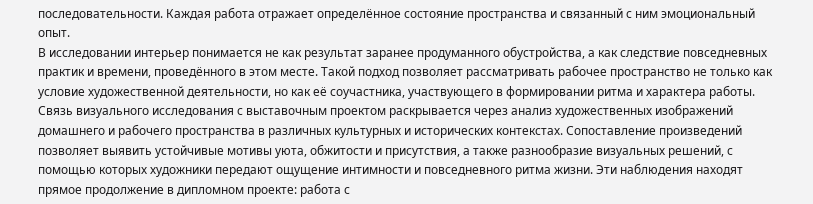последовательности. Каждая работа отражает определённое состояние пространства и связанный с ним эмоциональный опыт.
В исследовании интерьер понимается не как результат заранее продуманного обустройства, а как следствие повседневных практик и времени, проведённого в этом месте. Такой подход позволяет рассматривать рабочее пространство не только как условие художественной деятельности, но как её соучастника, участвующего в формировании ритма и характера работы.
Связь визуального исследования с выставочным проектом раскрывается через анализ художественных изображений домашнего и рабочего пространства в различных культурных и исторических контекстах. Сопоставление произведений позволяет выявить устойчивые мотивы уюта, обжитости и присутствия, а также разнообразие визуальных решений, с помощью которых художники передают ощущение интимности и повседневного ритма жизни. Эти наблюдения находят прямое продолжение в дипломном проекте: работа с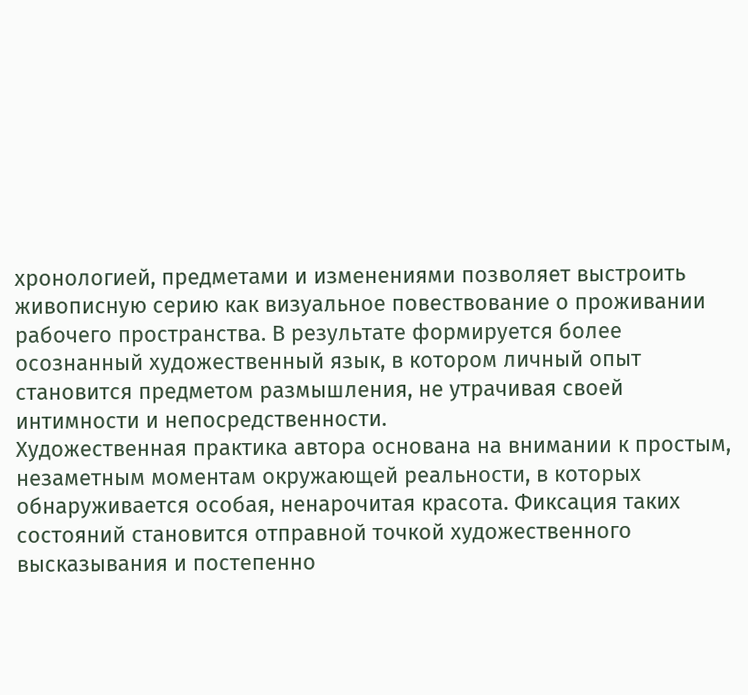хронологией, предметами и изменениями позволяет выстроить живописную серию как визуальное повествование о проживании рабочего пространства. В результате формируется более осознанный художественный язык, в котором личный опыт становится предметом размышления, не утрачивая своей интимности и непосредственности.
Художественная практика автора основана на внимании к простым, незаметным моментам окружающей реальности, в которых обнаруживается особая, ненарочитая красота. Фиксация таких состояний становится отправной точкой художественного высказывания и постепенно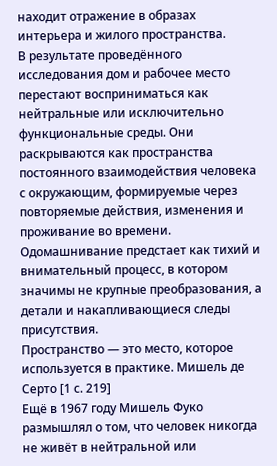находит отражение в образах интерьера и жилого пространства.
В результате проведённого исследования дом и рабочее место перестают восприниматься как нейтральные или исключительно функциональные среды. Они раскрываются как пространства постоянного взаимодействия человека с окружающим, формируемые через повторяемые действия, изменения и проживание во времени. Одомашнивание предстает как тихий и внимательный процесс, в котором значимы не крупные преобразования, а детали и накапливающиеся следы присутствия.
Пространство — это место, которое используется в практике. Мишель де Серто [1 с. 219]
Ещё в 1967 году Мишель Фуко размышлял о том, что человек никогда не живёт в нейтральной или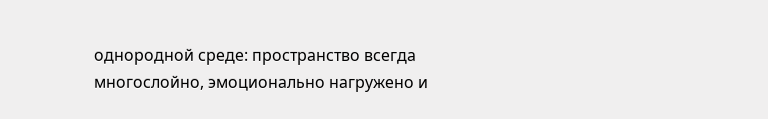однородной среде: пространство всегда многослойно, эмоционально нагружено и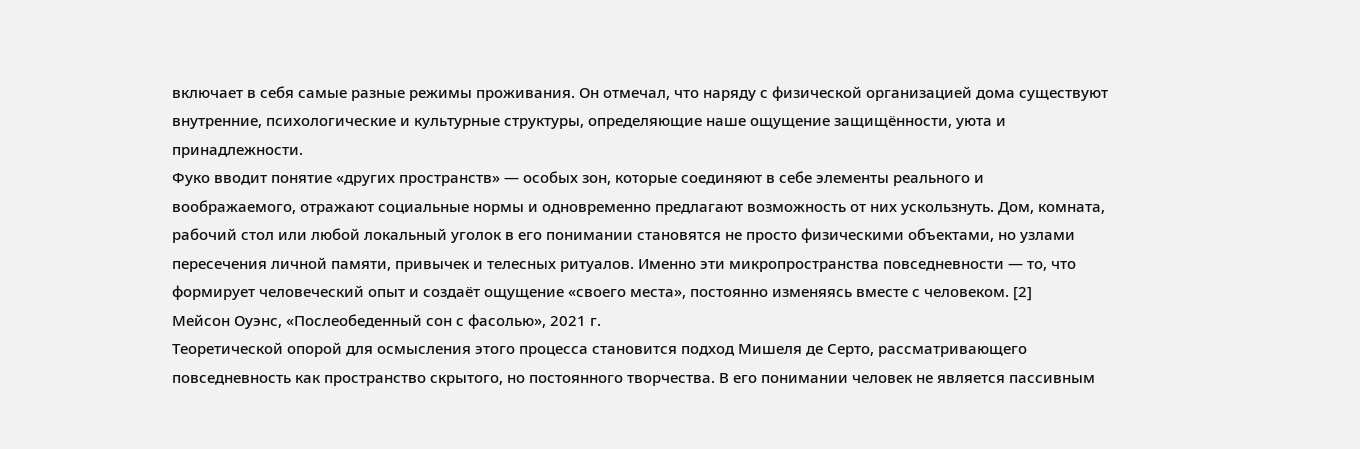включает в себя самые разные режимы проживания. Он отмечал, что наряду с физической организацией дома существуют внутренние, психологические и культурные структуры, определяющие наше ощущение защищённости, уюта и принадлежности.
Фуко вводит понятие «других пространств» — особых зон, которые соединяют в себе элементы реального и воображаемого, отражают социальные нормы и одновременно предлагают возможность от них ускользнуть. Дом, комната, рабочий стол или любой локальный уголок в его понимании становятся не просто физическими объектами, но узлами пересечения личной памяти, привычек и телесных ритуалов. Именно эти микропространства повседневности — то, что формирует человеческий опыт и создаёт ощущение «своего места», постоянно изменяясь вместе с человеком. [2]
Мейсон Оуэнс, «Послеобеденный сон с фасолью», 2021 г.
Теоретической опорой для осмысления этого процесса становится подход Мишеля де Серто, рассматривающего повседневность как пространство скрытого, но постоянного творчества. В его понимании человек не является пассивным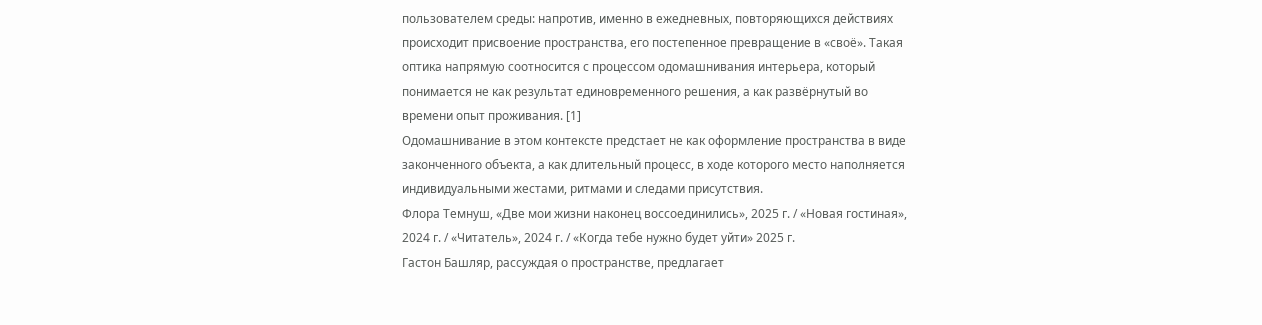пользователем среды: напротив, именно в ежедневных, повторяющихся действиях происходит присвоение пространства, его постепенное превращение в «своё». Такая оптика напрямую соотносится с процессом одомашнивания интерьера, который понимается не как результат единовременного решения, а как развёрнутый во времени опыт проживания. [1]
Одомашнивание в этом контексте предстает не как оформление пространства в виде законченного объекта, а как длительный процесс, в ходе которого место наполняется индивидуальными жестами, ритмами и следами присутствия.
Флора Темнуш, «Две мои жизни наконец воссоединились», 2025 г. / «Новая гостиная», 2024 г. / «Читатель», 2024 г. / «Когда тебе нужно будет уйти» 2025 г.
Гастон Башляр, рассуждая о пространстве, предлагает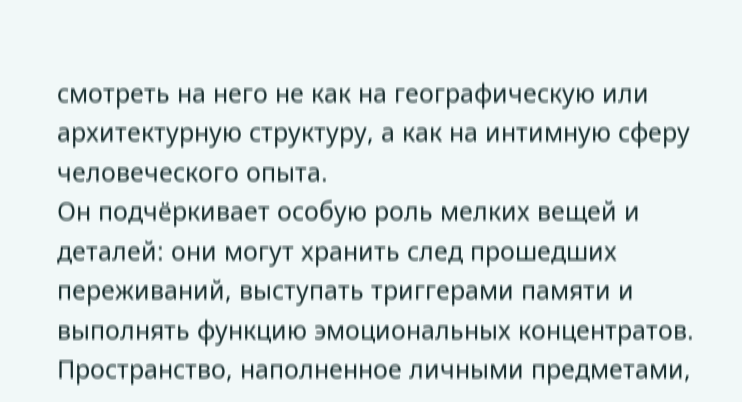смотреть на него не как на географическую или архитектурную структуру, а как на интимную сферу человеческого опыта.
Он подчёркивает особую роль мелких вещей и деталей: они могут хранить след прошедших переживаний, выступать триггерами памяти и выполнять функцию эмоциональных концентратов. Пространство, наполненное личными предметами,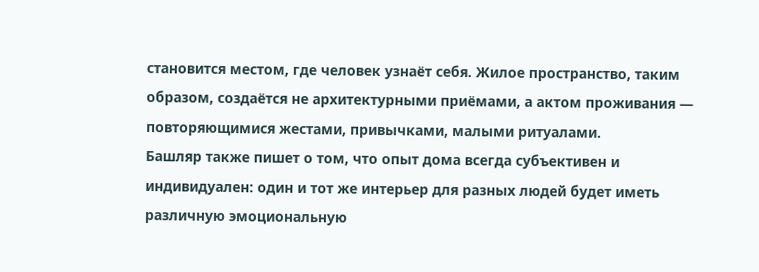становится местом, где человек узнаёт себя. Жилое пространство, таким образом, создаётся не архитектурными приёмами, а актом проживания — повторяющимися жестами, привычками, малыми ритуалами.
Башляр также пишет о том, что опыт дома всегда субъективен и индивидуален: один и тот же интерьер для разных людей будет иметь различную эмоциональную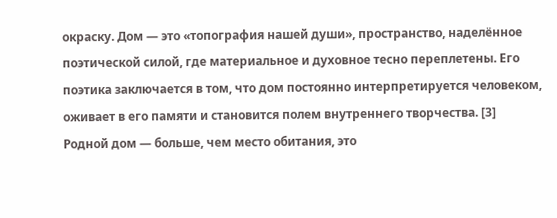окраску. Дом — это «топография нашей души», пространство, наделённое поэтической силой, где материальное и духовное тесно переплетены. Его поэтика заключается в том, что дом постоянно интерпретируется человеком, оживает в его памяти и становится полем внутреннего творчества. [3]
Родной дом — больше, чем место обитания, это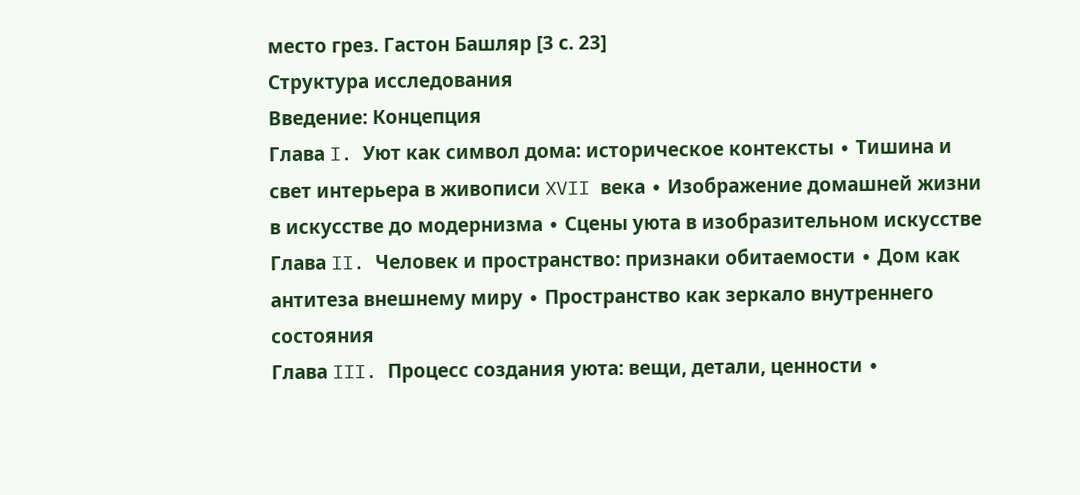место грез. Гастон Башляр [3 с. 23]
Структура исследования
Введение: Концепция
Глава I. Уют как символ дома: историческое контексты ∙ Тишина и свет интерьера в живописи XVII века ∙ Изображение домашней жизни в искусстве до модернизма ∙ Сцены уюта в изобразительном искусстве
Глава II. Человек и пространство: признаки обитаемости ∙ Дом как антитеза внешнему миру ∙ Пространство как зеркало внутреннего состояния
Глава III. Процесс создания уюта: вещи, детали, ценности ∙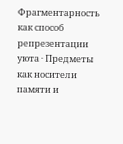Фрагментарность как способ репрезентации уюта ∙ Предметы как носители памяти и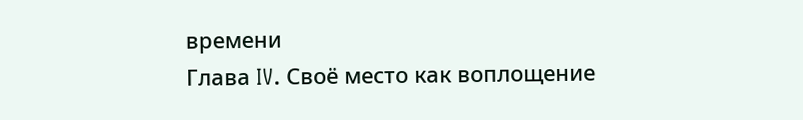времени
Глава IV. Своё место как воплощение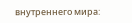внутреннего мира: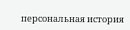персональная история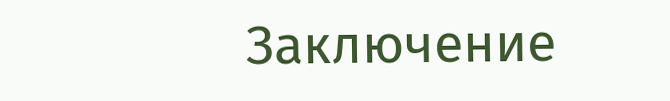Заключение